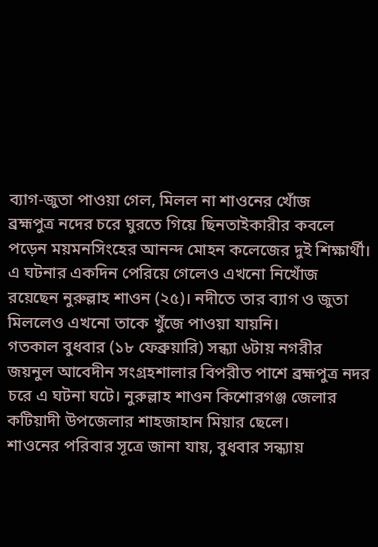ব্যাগ-জুতা পাওয়া গেল, মিলল না শাওনের খোঁজ
ব্রহ্মপুত্র নদের চরে ঘুরতে গিয়ে ছিনতাইকারীর কবলে পড়েন ময়মনসিংহের আনন্দ মোহন কলেজের দুই শিক্ষার্থী। এ ঘটনার একদিন পেরিয়ে গেলেও এখনো নিখোঁজ রয়েছেন নুরুল্লাহ শাওন (২৫)। নদীতে তার ব্যাগ ও জুতা মিললেও এখনো তাকে খুঁজে পাওয়া যায়নি।
গতকাল বুধবার (১৮ ফেব্রুয়ারি) সন্ধ্যা ৬টায় নগরীর জয়নুল আবেদীন সংগ্রহশালার বিপরীত পাশে ব্রহ্মপুত্র নদর চরে এ ঘটনা ঘটে। নুরুল্লাহ শাওন কিশোরগঞ্জ জেলার কটিয়াদী উপজেলার শাহজাহান মিয়ার ছেলে।
শাওনের পরিবার সূত্রে জানা যায়, বুধবার সন্ধ্যায়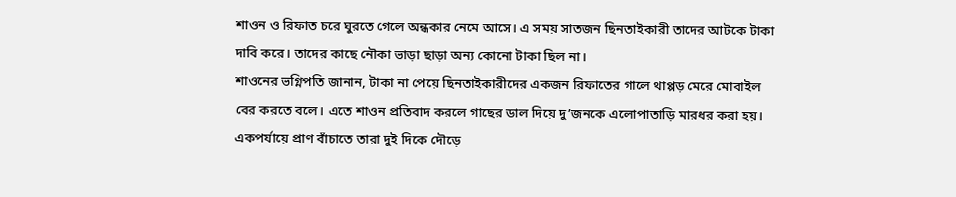শাওন ও রিফাত চরে ঘুরতে গেলে অন্ধকার নেমে আসে। এ সময় সাতজন ছিনতাইকারী তাদের আটকে টাকা দাবি করে। তাদের কাছে নৌকা ভাড়া ছাড়া অন্য কোনো টাকা ছিল না।
শাওনের ভগ্নিপতি জানান, টাকা না পেয়ে ছিনতাইকারীদের একজন রিফাতের গালে থাপ্পড় মেরে মোবাইল বের করতে বলে। এতে শাওন প্রতিবাদ করলে গাছের ডাল দিয়ে দু’জনকে এলোপাতাড়ি মারধর করা হয়। একপর্যায়ে প্রাণ বাঁচাতে তারা দুই দিকে দৌড়ে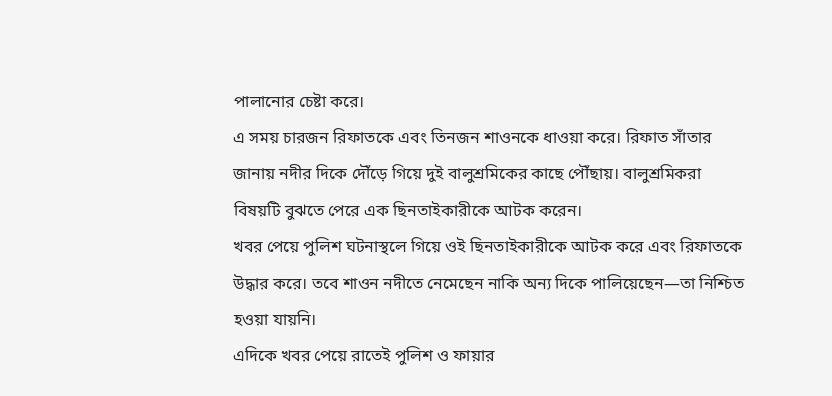পালানোর চেষ্টা করে।
এ সময় চারজন রিফাতকে এবং তিনজন শাওনকে ধাওয়া করে। রিফাত সাঁতার জানায় নদীর দিকে দৌঁড়ে গিয়ে দুই বালুশ্রমিকের কাছে পৌঁছায়। বালুশ্রমিকরা বিষয়টি বুঝতে পেরে এক ছিনতাইকারীকে আটক করেন।
খবর পেয়ে পুলিশ ঘটনাস্থলে গিয়ে ওই ছিনতাইকারীকে আটক করে এবং রিফাতকে উদ্ধার করে। তবে শাওন নদীতে নেমেছেন নাকি অন্য দিকে পালিয়েছেন—তা নিশ্চিত হওয়া যায়নি।
এদিকে খবর পেয়ে রাতেই পুলিশ ও ফায়ার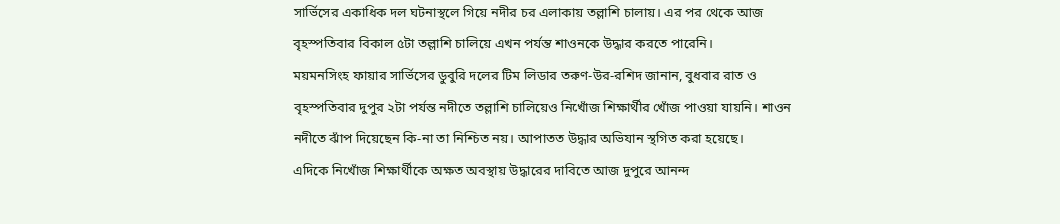সার্ভিসের একাধিক দল ঘটনাস্থলে গিয়ে নদীর চর এলাকায় তল্লাশি চালায়। এর পর থেকে আজ বৃহস্পতিবার বিকাল ৫টা তল্লাশি চালিয়ে এখন পর্যন্ত শাওনকে উদ্ধার করতে পারেনি।
ময়মনসিংহ ফায়ার সার্ভিসের ডুবুরি দলের টিম লিডার তরুণ-উর-রশিদ জানান, বুধবার রাত ও বৃহস্পতিবার দুপুর ২টা পর্যন্ত নদীতে তল্লাশি চালিয়েও নিখোঁজ শিক্ষার্থীর খোঁজ পাওয়া যায়নি। শাওন নদীতে ঝাঁপ দিয়েছেন কি-না তা নিশ্চিত নয়। আপাতত উদ্ধার অভিযান স্থগিত করা হয়েছে।
এদিকে নিখোঁজ শিক্ষার্থীকে অক্ষত অবস্থায় উদ্ধারের দাবিতে আজ দুপুরে আনন্দ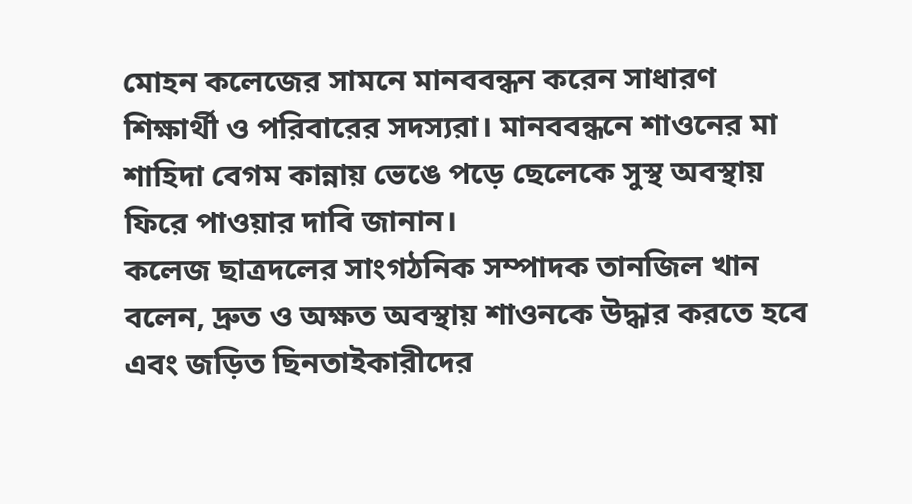মোহন কলেজের সামনে মানববন্ধন করেন সাধারণ শিক্ষার্থী ও পরিবারের সদস্যরা। মানববন্ধনে শাওনের মা শাহিদা বেগম কান্নায় ভেঙে পড়ে ছেলেকে সুস্থ অবস্থায় ফিরে পাওয়ার দাবি জানান।
কলেজ ছাত্রদলের সাংগঠনিক সম্পাদক তানজিল খান বলেন, দ্রুত ও অক্ষত অবস্থায় শাওনকে উদ্ধার করতে হবে এবং জড়িত ছিনতাইকারীদের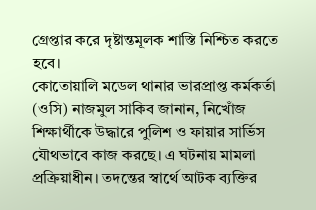গ্রেপ্তার করে দৃষ্টান্তমূলক শাস্তি নিশ্চিত করতে হবে।
কোতোয়ালি মডেল থানার ভারপ্রাপ্ত কর্মকর্তা (ওসি) নাজমুল সাকিব জানান, নিখোঁজ শিক্ষার্থীকে উদ্ধারে পুলিশ ও ফায়ার সার্ভিস যৌথভাবে কাজ করছে। এ ঘটনায় মামলা প্রক্রিয়াধীন। তদন্তের স্বার্থে আটক ব্যক্তির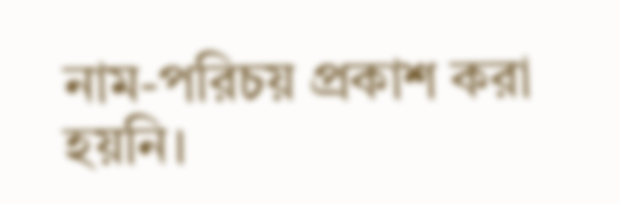নাম-পরিচয় প্রকাশ করা হয়নি।